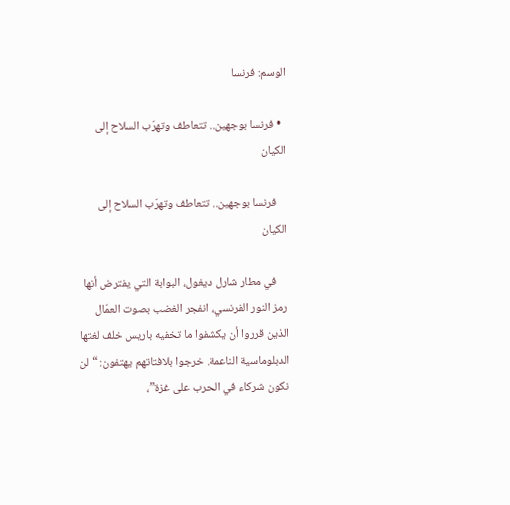الوسم: فرنسا

  • فرنسا بوجهين.. تتعاطف وتهرّب السلاح إلى الكيان

    فرنسا بوجهين.. تتعاطف وتهرّب السلاح إلى الكيان

    في مطار شارل ديغول، البوابة التي يفترض أنها رمز النور الفرنسي، انفجر الغضب بصوت العمّال الذين قرروا أن يكشفوا ما تخفيه باريس خلف لغتها الدبلوماسية الناعمة. خرجوا بلافتاتهم يهتفون: “لن نكون شركاء في الحرب على غزة”،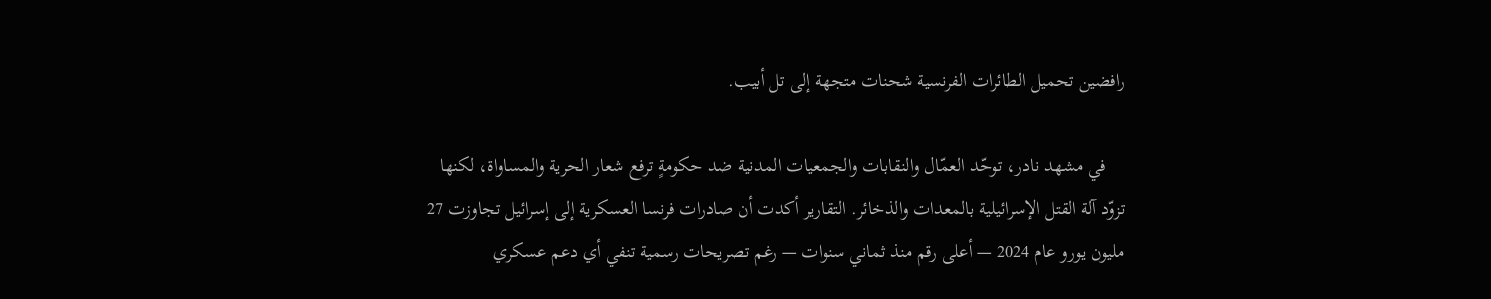رافضين تحميل الطائرات الفرنسية شحنات متجهة إلى تل أبيب.

    في مشهد نادر، توحّد العمّال والنقابات والجمعيات المدنية ضد حكومةٍ ترفع شعار الحرية والمساواة، لكنها تزوّد آلة القتل الإسرائيلية بالمعدات والذخائر. التقارير أكدت أن صادرات فرنسا العسكرية إلى إسرائيل تجاوزت 27 مليون يورو عام 2024 — أعلى رقم منذ ثماني سنوات — رغم تصريحات رسمية تنفي أي دعم عسكري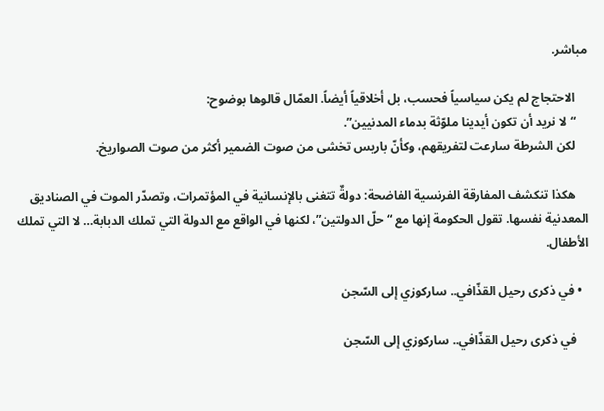مباشر.

    الاحتجاج لم يكن سياسياً فحسب، بل أخلاقياً أيضاً. العمّال قالوها بوضوح:
    “لا نريد أن تكون أيدينا ملوّثة بدماء المدنيين”.
    لكن الشرطة سارعت لتفريقهم، وكأنّ باريس تخشى من صوت الضمير أكثر من صوت الصواريخ.

    هكذا تنكشف المفارقة الفرنسية الفاضحة: دولةٌ تتغنى بالإنسانية في المؤتمرات، وتصدّر الموت في الصناديق المعدنية نفسها. تقول الحكومة إنها مع “حلّ الدولتين”، لكنها في الواقع مع الدولة التي تملك الدبابة… لا التي تملك الأطفال.

  • في ذكرى رحيل القذّافي.. ساركوزي إلى السّجن

    في ذكرى رحيل القذّافي.. ساركوزي إلى السّجن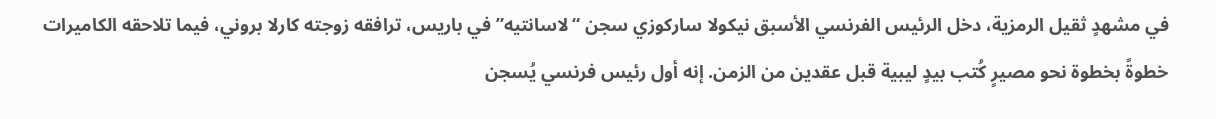في مشهدٍ ثقيل الرمزية، دخل الرئيس الفرنسي الأسبق نيكولا ساركوزي سجن “لاسانتيه” في باريس، ترافقه زوجته كارلا بروني، فيما تلاحقه الكاميرات خطوةً بخطوة نحو مصيرٍ كُتب بيدٍ ليبية قبل عقدين من الزمن. إنه أول رئيس فرنسي يُسجن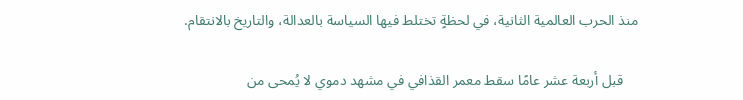منذ الحرب العالمية الثانية، في لحظةٍ تختلط فيها السياسة بالعدالة، والتاريخ بالانتقام.

    قبل أربعة عشر عامًا سقط معمر القذافي في مشهد دموي لا يُمحى من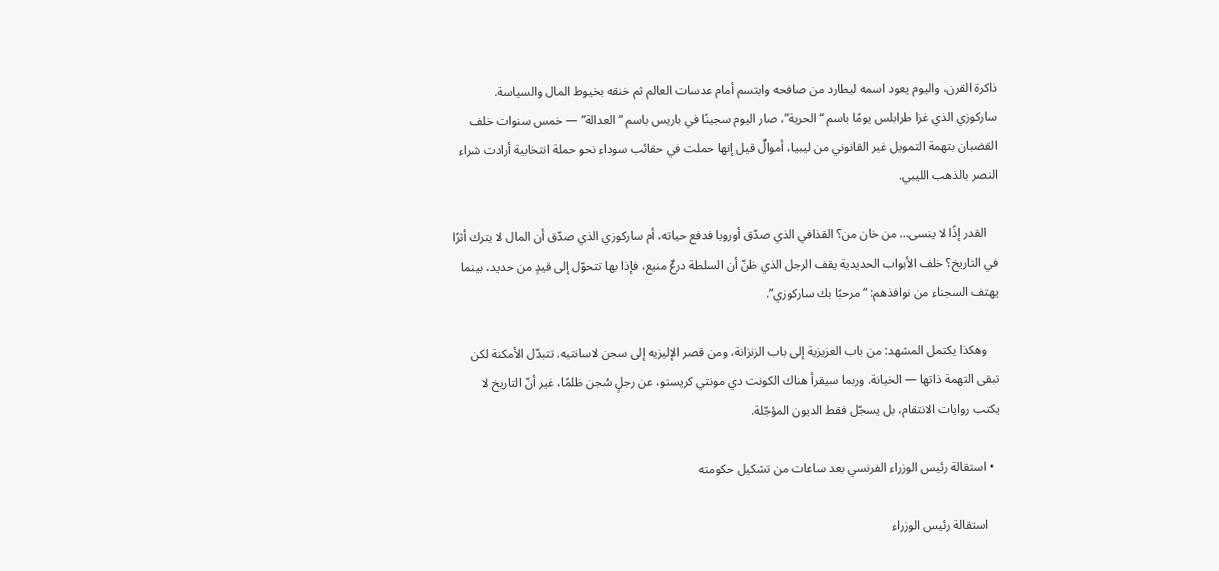ذاكرة القرن، واليوم يعود اسمه ليطارد من صافحه وابتسم أمام عدسات العالم ثم خنقه بخيوط المال والسياسة. ساركوزي الذي غزا طرابلس يومًا باسم “الحرية”، صار اليوم سجينًا في باريس باسم “العدالة” — خمس سنوات خلف القضبان بتهمة التمويل غير القانوني من ليبيا، أموالٌ قيل إنها حملت في حقائب سوداء نحو حملة انتخابية أرادت شراء النصر بالذهب الليبي.

    القدر إذًا لا ينسى… من خان من؟ القذافي الذي صدّق أوروبا فدفع حياته، أم ساركوزي الذي صدّق أن المال لا يترك أثرًا في التاريخ؟ خلف الأبواب الحديدية يقف الرجل الذي ظنّ أن السلطة درعٌ منيع، فإذا بها تتحوّل إلى قيدٍ من حديد، بينما يهتف السجناء من نوافذهم: “مرحبًا بك ساركوزي”.

    وهكذا يكتمل المشهد: من باب العزيزية إلى باب الزنزانة، ومن قصر الإليزيه إلى سجن لاسانتيه. تتبدّل الأمكنة لكن تبقى التهمة ذاتها — الخيانة. وربما سيقرأ هناك الكونت دي مونتي كريستو، عن رجلٍ سُجن ظلمًا، غير أنّ التاريخ لا يكتب روايات الانتقام، بل يسجّل فقط الديون المؤجّلة.

  • استقالة رئيس الوزراء الفرنسي بعد ساعات من تشكيل حكومته

    استقالة رئيس الوزراء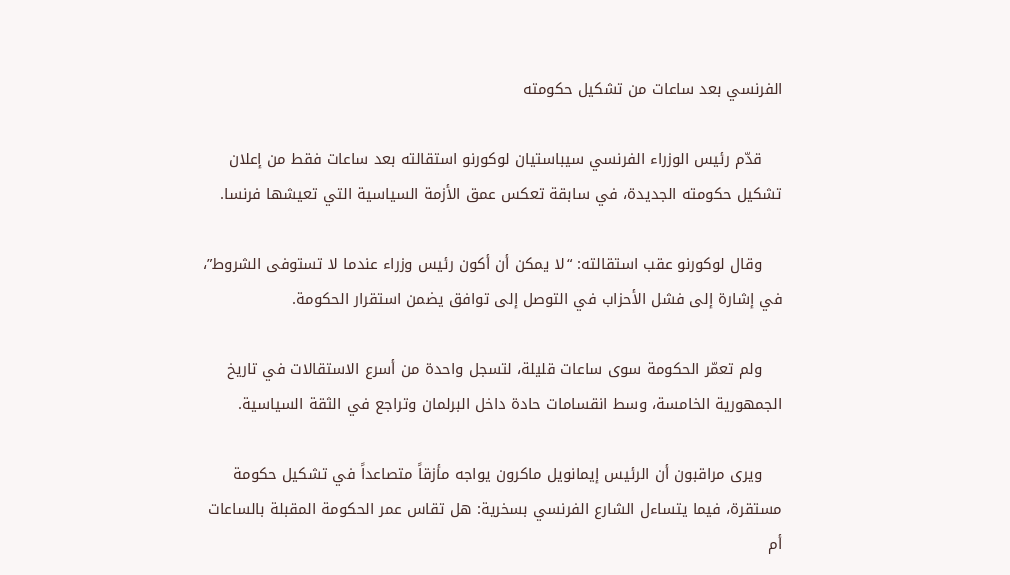الفرنسي بعد ساعات من تشكيل حكومته

    قدّم رئيس الوزراء الفرنسي سيباستيان لوكورنو استقالته بعد ساعات فقط من إعلان تشكيل حكومته الجديدة، في سابقة تعكس عمق الأزمة السياسية التي تعيشها فرنسا.

    وقال لوكورنو عقب استقالته: “لا يمكن أن أكون رئيس وزراء عندما لا تستوفى الشروط”، في إشارة إلى فشل الأحزاب في التوصل إلى توافق يضمن استقرار الحكومة.

    ولم تعمّر الحكومة سوى ساعات قليلة، لتسجل واحدة من أسرع الاستقالات في تاريخ الجمهورية الخامسة، وسط انقسامات حادة داخل البرلمان وتراجع في الثقة السياسية.

    ويرى مراقبون أن الرئيس إيمانويل ماكرون يواجه مأزقاً متصاعداً في تشكيل حكومة مستقرة، فيما يتساءل الشارع الفرنسي بسخرية: هل تقاس عمر الحكومة المقبلة بالساعات أم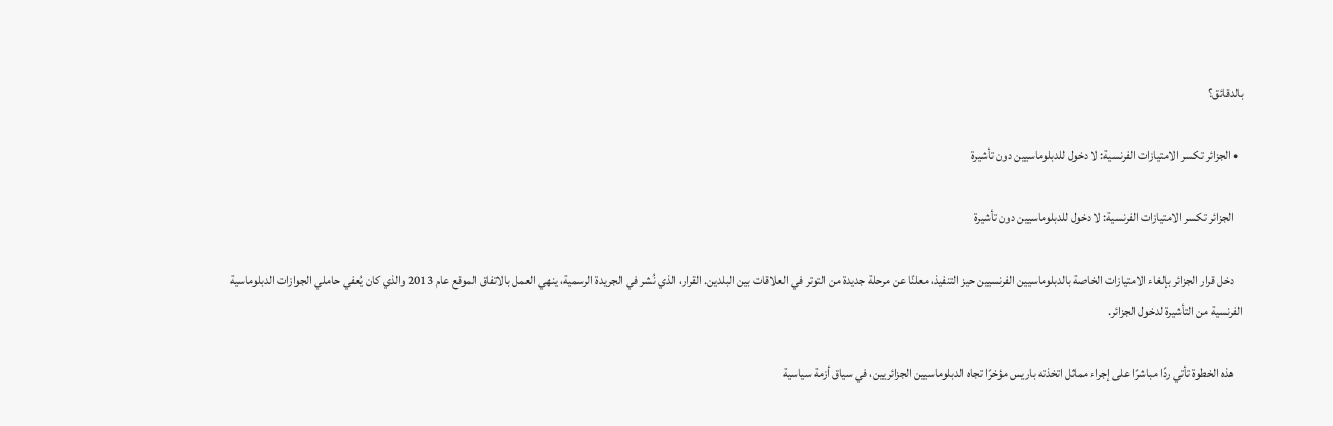بالدقائق؟

  • الجزائر تكسر الامتيازات الفرنسية: لا دخول للدبلوماسيين دون تأشيرة

    الجزائر تكسر الامتيازات الفرنسية: لا دخول للدبلوماسيين دون تأشيرة

    دخل قرار الجزائر بإلغاء الامتيازات الخاصة بالدبلوماسيين الفرنسيين حيز التنفيذ، معلنًا عن مرحلة جديدة من التوتر في العلاقات بين البلدين. القرار، الذي نُشر في الجريدة الرسمية، ينهي العمل بالاتفاق الموقع عام 2013 والذي كان يُعفي حاملي الجوازات الدبلوماسية الفرنسية من التأشيرة لدخول الجزائر.

    هذه الخطوة تأتي ردًا مباشرًا على إجراء مماثل اتخذته باريس مؤخرًا تجاه الدبلوماسيين الجزائريين، في سياق أزمة سياسية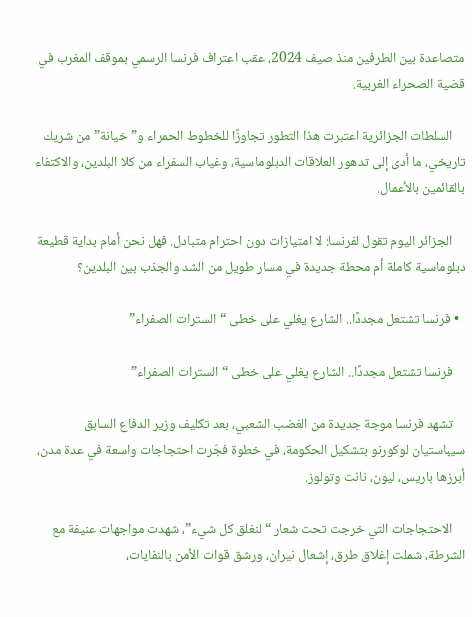متصاعدة بين الطرفين منذ صيف 2024، عقب اعتراف فرنسا الرسمي بموقف المغرب في قضية الصحراء الغربية.

    السلطات الجزائرية اعتبرت هذا التطور تجاوزًا للخطوط الحمراء و”خيانة” من شريك تاريخي، ما أدى إلى تدهور العلاقات الدبلوماسية، وغياب السفراء من كلا البلدين، والاكتفاء بالقائمين بالأعمال.

    الجزائر اليوم تقول لفرنسا: لا امتيازات دون احترام متبادل. فهل نحن أمام بداية قطيعة دبلوماسية كاملة أم محطة جديدة في مسار طويل من الشد والجذب بين البلدين؟

  • فرنسا تشتعل مجددًا.. الشارع يغلي على خطى “السترات الصفراء”

    فرنسا تشتعل مجددًا.. الشارع يغلي على خطى “السترات الصفراء”

    تشهد فرنسا موجة جديدة من الغضب الشعبي، بعد تكليف وزير الدفاع السابق سيباستيان لوكورنو بتشكيل الحكومة، في خطوة فجّرت احتجاجات واسعة في عدة مدن، أبرزها باريس، ليون، نانت وتولوز.

    الاحتجاجات التي خرجت تحت شعار “لنغلق كل شيء”، شهدت مواجهات عنيفة مع الشرطة، شملت إغلاق طرق، إشعال نيران، ورشق قوات الأمن بالنفايات،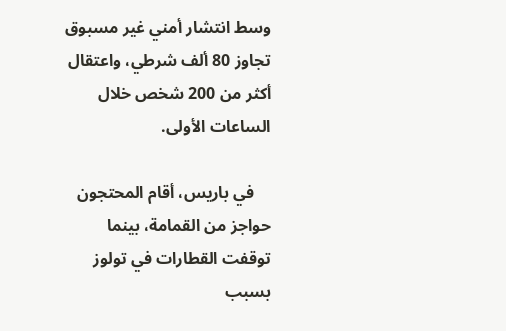وسط انتشار أمني غير مسبوق تجاوز 80 ألف شرطي، واعتقال أكثر من 200 شخص خلال الساعات الأولى.

    في باريس، أقام المحتجون حواجز من القمامة، بينما توقفت القطارات في تولوز بسبب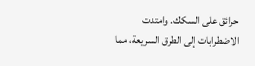حرائق على السكك. وامتدت الاضطرابات إلى الطرق السريعة، مما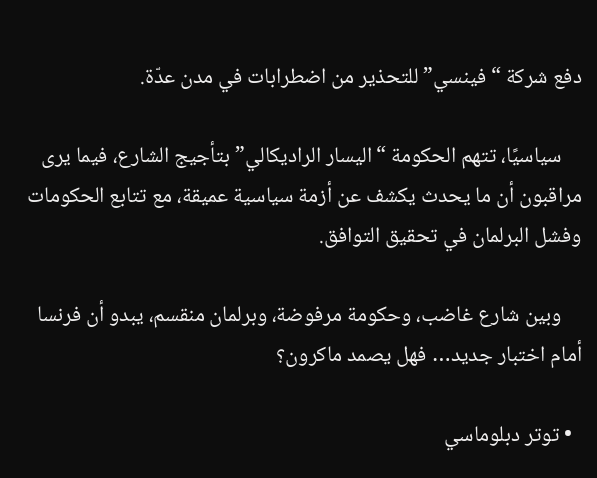دفع شركة “فينسي” للتحذير من اضطرابات في مدن عدّة.

    سياسيًا، تتهم الحكومة “اليسار الراديكالي” بتأجيج الشارع، فيما يرى مراقبون أن ما يحدث يكشف عن أزمة سياسية عميقة، مع تتابع الحكومات وفشل البرلمان في تحقيق التوافق.

    وبين شارع غاضب، وحكومة مرفوضة، وبرلمان منقسم، يبدو أن فرنسا أمام اختبار جديد… فهل يصمد ماكرون؟

  • توتر دبلوماسي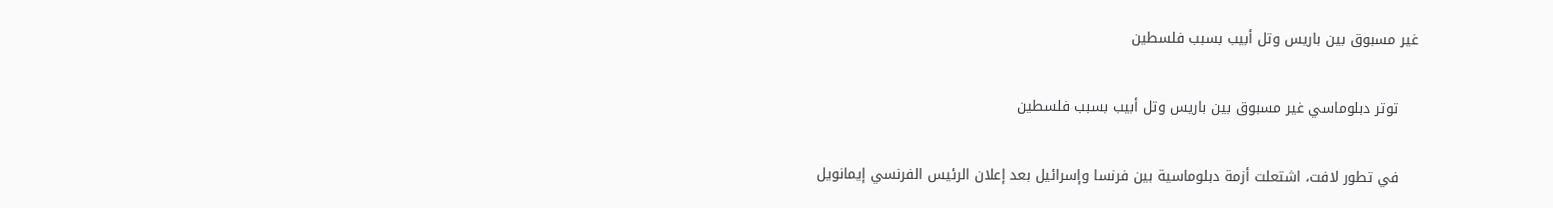غير مسبوق بين باريس وتل أبيب بسبب فلسطين

    توتر دبلوماسي غير مسبوق بين باريس وتل أبيب بسبب فلسطين

    في تطور لافت، اشتعلت أزمة دبلوماسية بين فرنسا وإسرائيل بعد إعلان الرئيس الفرنسي إيمانويل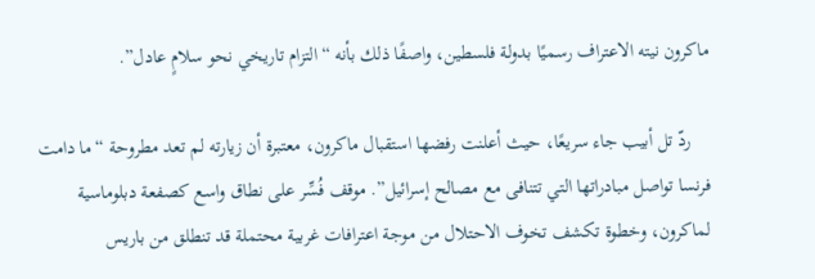ماكرون نيته الاعتراف رسميًا بدولة فلسطين، واصفًا ذلك بأنه “التزام تاريخي نحو سلامٍ عادل”.

    ردّ تل أبيب جاء سريعًا، حيث أعلنت رفضها استقبال ماكرون، معتبرة أن زيارته لم تعد مطروحة “ما دامت فرنسا تواصل مبادراتها التي تتنافى مع مصالح إسرائيل”. موقف فُسِّر على نطاق واسع كصفعة دبلوماسية لماكرون، وخطوة تكشف تخوف الاحتلال من موجة اعترافات غربية محتملة قد تنطلق من باريس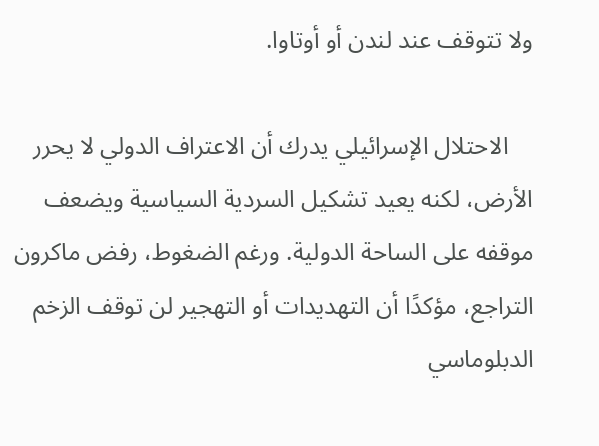ولا تتوقف عند لندن أو أوتاوا.

    الاحتلال الإسرائيلي يدرك أن الاعتراف الدولي لا يحرر الأرض، لكنه يعيد تشكيل السردية السياسية ويضعف موقفه على الساحة الدولية. ورغم الضغوط، رفض ماكرون التراجع، مؤكدًا أن التهديدات أو التهجير لن توقف الزخم الدبلوماسي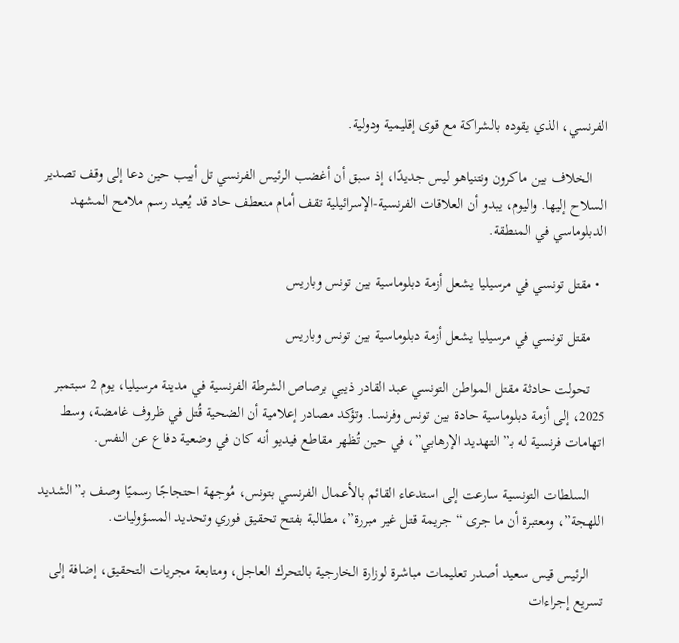الفرنسي، الذي يقوده بالشراكة مع قوى إقليمية ودولية.

    الخلاف بين ماكرون ونتنياهو ليس جديدًا، إذ سبق أن أغضب الرئيس الفرنسي تل أبيب حين دعا إلى وقف تصدير السلاح إليها. واليوم، يبدو أن العلاقات الفرنسية-الإسرائيلية تقف أمام منعطف حاد قد يُعيد رسم ملامح المشهد الدبلوماسي في المنطقة.

  • مقتل تونسي في مرسيليا يشعل أزمة دبلوماسية بين تونس وباريس

    مقتل تونسي في مرسيليا يشعل أزمة دبلوماسية بين تونس وباريس

    تحولت حادثة مقتل المواطن التونسي عبد القادر ذيبي برصاص الشرطة الفرنسية في مدينة مرسيليا، يوم 2 سبتمبر 2025، إلى أزمة دبلوماسية حادة بين تونس وفرنسا. وتؤكد مصادر إعلامية أن الضحية قُتل في ظروف غامضة، وسط اتهامات فرنسية له بـ”التهديد الإرهابي”، في حين تُظهر مقاطع فيديو أنه كان في وضعية دفاع عن النفس.

    السلطات التونسية سارعت إلى استدعاء القائم بالأعمال الفرنسي بتونس، مُوجهة احتجاجًا رسميًا وصف بـ”الشديد اللهجة”، ومعتبرة أن ما جرى “جريمة قتل غير مبررة”، مطالبة بفتح تحقيق فوري وتحديد المسؤوليات.

    الرئيس قيس سعيد أصدر تعليمات مباشرة لوزارة الخارجية بالتحرك العاجل، ومتابعة مجريات التحقيق، إضافة إلى تسريع إجراءات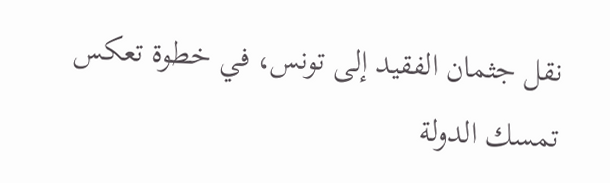نقل جثمان الفقيد إلى تونس، في خطوة تعكس تمسك الدولة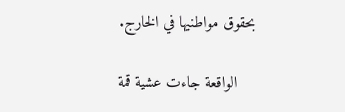بحقوق مواطنيها في الخارج.

    الواقعة جاءت عشية قمة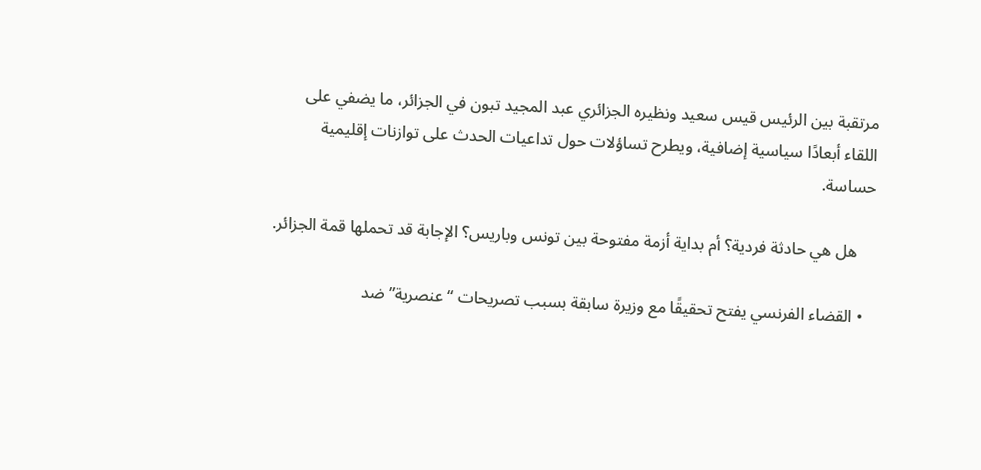مرتقبة بين الرئيس قيس سعيد ونظيره الجزائري عبد المجيد تبون في الجزائر، ما يضفي على اللقاء أبعادًا سياسية إضافية، ويطرح تساؤلات حول تداعيات الحدث على توازنات إقليمية حساسة.

    هل هي حادثة فردية؟ أم بداية أزمة مفتوحة بين تونس وباريس؟ الإجابة قد تحملها قمة الجزائر.

  • القضاء الفرنسي يفتح تحقيقًا مع وزيرة سابقة بسبب تصريحات “عنصرية” ضد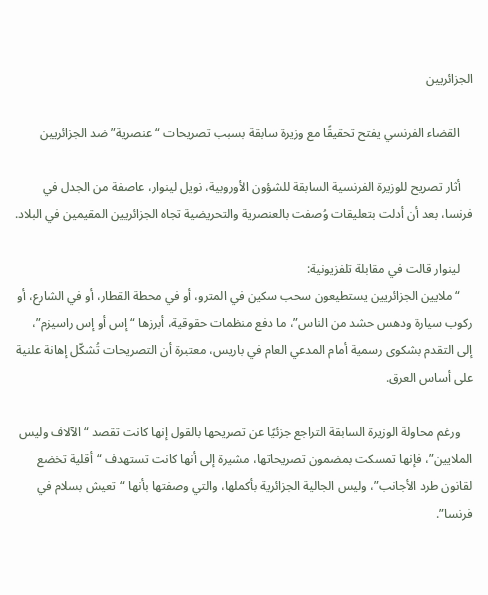الجزائريين

    القضاء الفرنسي يفتح تحقيقًا مع وزيرة سابقة بسبب تصريحات “عنصرية” ضد الجزائريين

    أثار تصريح للوزيرة الفرنسية السابقة للشؤون الأوروبية، نويل لينوار، عاصفة من الجدل في فرنسا، بعد أن أدلت بتعليقات وُصفت بالعنصرية والتحريضية تجاه الجزائريين المقيمين في البلاد.

    لينوار قالت في مقابلة تلفزيونية:
    “ملايين الجزائريين يستطيعون سحب سكين في المترو، أو في محطة القطار، أو في الشارع، أو ركوب سيارة ودهس حشد من الناس”، ما دفع منظمات حقوقية، أبرزها “إس أو إس راسيزم”، إلى التقدم بشكوى رسمية أمام المدعي العام في باريس، معتبرة أن التصريحات تُشكّل إهانة علنية على أساس العرق.

    ورغم محاولة الوزيرة السابقة التراجع جزئيًا عن تصريحها بالقول إنها كانت تقصد “الآلاف وليس الملايين”، فإنها تمسكت بمضمون تصريحاتها، مشيرة إلى أنها كانت تستهدف “أقلية تخضع لقانون طرد الأجانب”، وليس الجالية الجزائرية بأكملها، والتي وصفتها بأنها “تعيش بسلام في فرنسا”.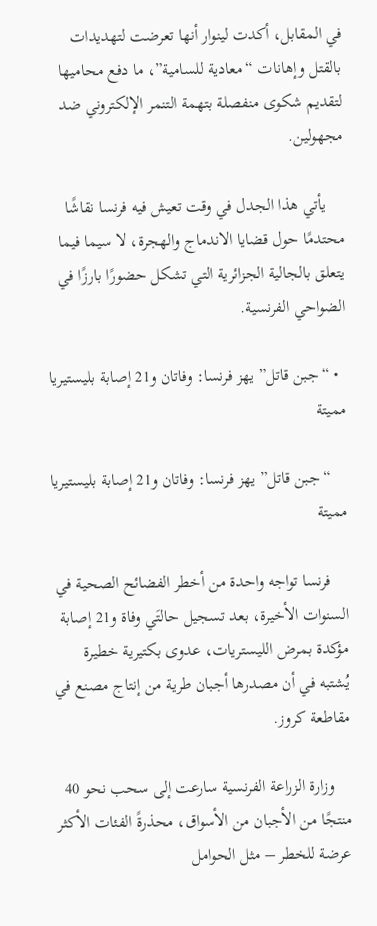في المقابل، أكدت لينوار أنها تعرضت لتهديدات بالقتل وإهانات “معادية للسامية”، ما دفع محاميها لتقديم شكوى منفصلة بتهمة التنمر الإلكتروني ضد مجهولين.

    يأتي هذا الجدل في وقت تعيش فيه فرنسا نقاشًا محتدمًا حول قضايا الاندماج والهجرة، لا سيما فيما يتعلق بالجالية الجزائرية التي تشكل حضورًا بارزًا في الضواحي الفرنسية.

  • “جبن قاتل” يهز فرنسا: وفاتان و21 إصابة بليستيريا مميتة

    “جبن قاتل” يهز فرنسا: وفاتان و21 إصابة بليستيريا مميتة

    فرنسا تواجه واحدة من أخطر الفضائح الصحية في السنوات الأخيرة، بعد تسجيل حالتَي وفاة و21 إصابة مؤكدة بمرض الليستريات، عدوى بكتيرية خطيرة يُشتبه في أن مصدرها أجبان طرية من إنتاج مصنع في مقاطعة كروز.

    وزارة الزراعة الفرنسية سارعت إلى سحب نحو 40 منتجًا من الأجبان من الأسواق، محذرةً الفئات الأكثر عرضة للخطر – مثل الحوامل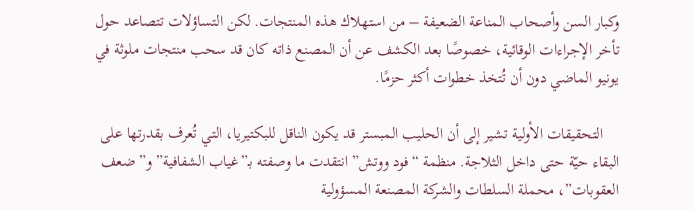وكبار السن وأصحاب المناعة الضعيفة – من استهلاك هذه المنتجات. لكن التساؤلات تتصاعد حول تأخر الإجراءات الوقائية، خصوصًا بعد الكشف عن أن المصنع ذاته كان قد سحب منتجات ملوثة في يونيو الماضي دون أن تُتخذ خطوات أكثر حزمًا.

    التحقيقات الأولية تشير إلى أن الحليب المبستر قد يكون الناقل للبكتيريا، التي تُعرف بقدرتها على البقاء حيّة حتى داخل الثلاجة. منظمة “فود ووتش” انتقدت ما وصفته بـ”غياب الشفافية” و”ضعف العقوبات”، محملة السلطات والشركة المصنعة المسؤولية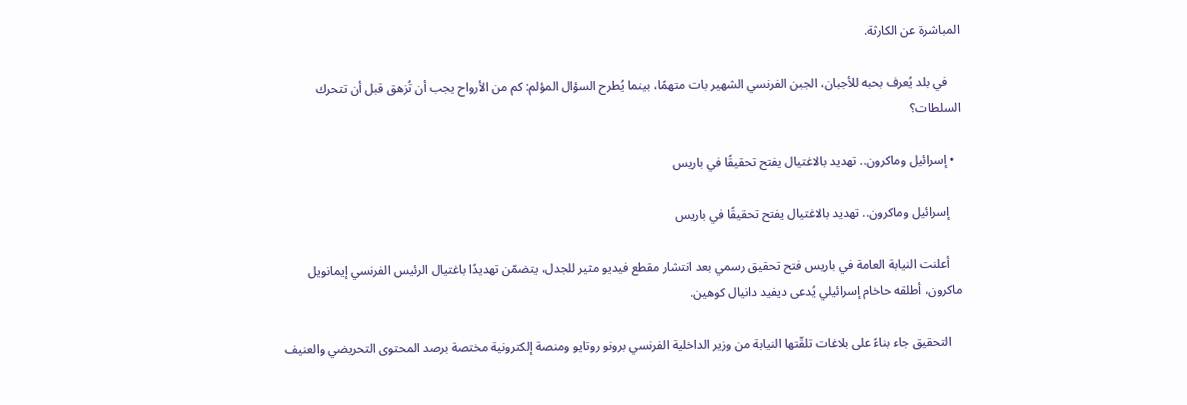المباشرة عن الكارثة.

    في بلد يُعرف بحبه للأجبان، الجبن الفرنسي الشهير بات متهمًا، بينما يُطرح السؤال المؤلم: كم من الأرواح يجب أن تُزهق قبل أن تتحرك السلطات؟

  • إسرائيل وماكرون.. تهديد بالاغتيال يفتح تحقيقًا في باريس

    إسرائيل وماكرون.. تهديد بالاغتيال يفتح تحقيقًا في باريس

    أعلنت النيابة العامة في باريس فتح تحقيق رسمي بعد انتشار مقطع فيديو مثير للجدل، يتضمّن تهديدًا باغتيال الرئيس الفرنسي إيمانويل ماكرون، أطلقه حاخام إسرائيلي يُدعى ديفيد دانيال كوهين.

    التحقيق جاء بناءً على بلاغات تلقّتها النيابة من وزير الداخلية الفرنسي برونو روتايو ومنصة إلكترونية مختصة برصد المحتوى التحريضي والعنيف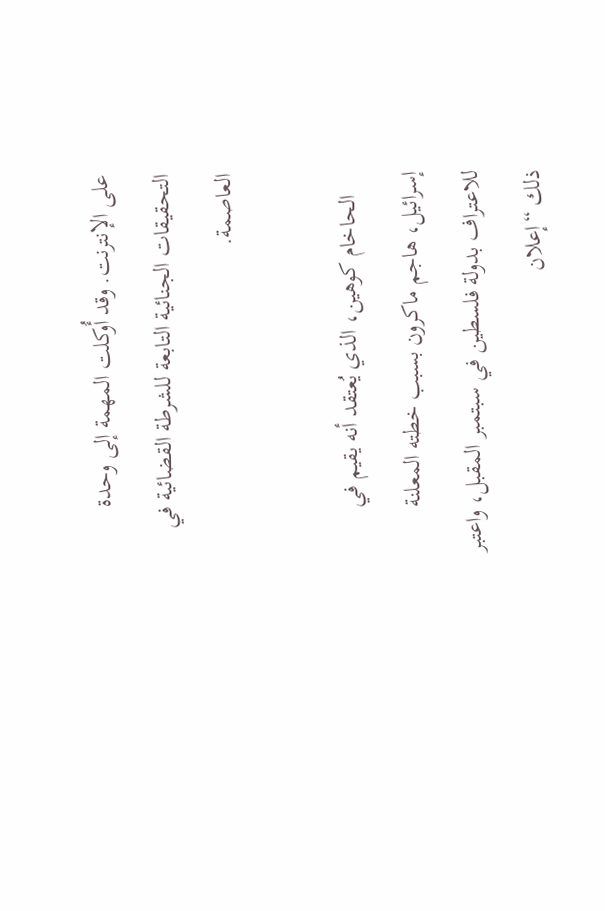على الإنترنت. وقد أُوكلت المهمة إلى وحدة التحقيقات الجنائية التابعة للشرطة القضائية في العاصمة.

    الحاخام كوهين، الذي يُعتقد أنه يقيم في إسرائيل، هاجم ماكرون بسبب خطته المعلنة للاعتراف بدولة فلسطين في سبتمبر المقبل، واعتبر ذلك “إعلان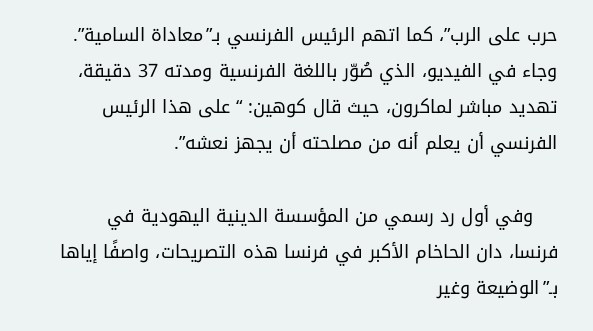حرب على الرب”، كما اتهم الرئيس الفرنسي بـ”معاداة السامية”. وجاء في الفيديو، الذي صُوّر باللغة الفرنسية ومدته 37 دقيقة، تهديد مباشر لماكرون، حيث قال كوهين: “على هذا الرئيس الفرنسي أن يعلم أنه من مصلحته أن يجهز نعشه”.

    وفي أول رد رسمي من المؤسسة الدينية اليهودية في فرنسا، دان الحاخام الأكبر في فرنسا هذه التصريحات، واصفًا إياها بـ”الوضيعة وغير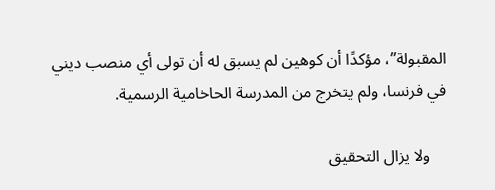المقبولة”، مؤكدًا أن كوهين لم يسبق له أن تولى أي منصب ديني في فرنسا، ولم يتخرج من المدرسة الحاخامية الرسمية.

    ولا يزال التحقيق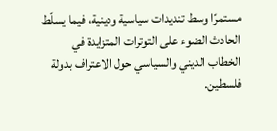مستمرًا وسط تنديدات سياسية ودينية، فيما يسلّط الحادث الضوء على التوترات المتزايدة في الخطاب الديني والسياسي حول الاعتراف بدولة فلسطين.